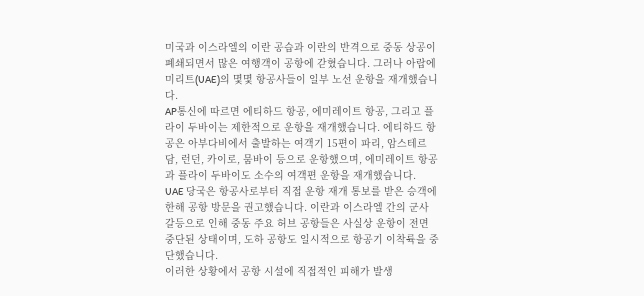미국과 이스라엘의 이란 공습과 이란의 반격으로 중동 상공이 폐쇄되면서 많은 여행객이 공항에 갇혔습니다. 그러나 아랍에미리트(UAE)의 몇몇 항공사들이 일부 노선 운항을 재개했습니다.
AP통신에 따르면 에티하드 항공, 에미레이트 항공, 그리고 플라이 두바이는 제한적으로 운항을 재개했습니다. 에티하드 항공은 아부다비에서 출발하는 여객기 15편이 파리, 암스테르담, 런던, 카이로, 뭄바이 등으로 운항했으며, 에미레이트 항공과 플라이 두바이도 소수의 여객편 운항을 재개했습니다.
UAE 당국은 항공사로부터 직접 운항 재개 통보를 받은 승객에 한해 공항 방문을 권고했습니다. 이란과 이스라엘 간의 군사 갈등으로 인해 중동 주요 허브 공항들은 사실상 운항이 전면 중단된 상태이며, 도하 공항도 일시적으로 항공기 이착륙을 중단했습니다.
이러한 상황에서 공항 시설에 직접적인 피해가 발생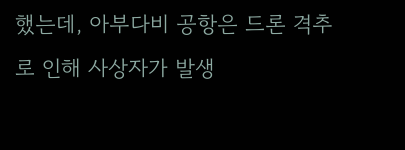했는데, 아부다비 공항은 드론 격추로 인해 사상자가 발생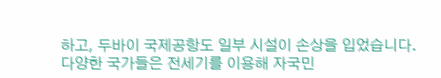하고, 두바이 국제공항도 일부 시설이 손상을 입었습니다. 다양한 국가들은 전세기를 이용해 자국민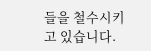들을 철수시키고 있습니다.